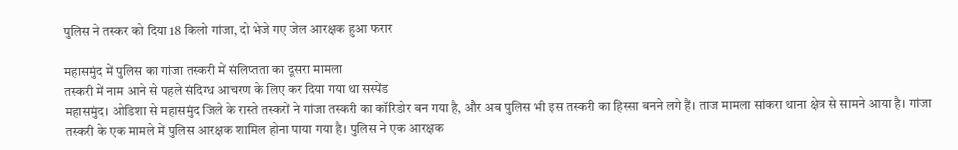पुलिस ने तस्कर को दिया 18 किलो गांजा, दो भेजे गए जेल आरक्षक हुआ फरार

महासमुंद में पुलिस का गांजा तस्करी में संलिप्तता का दूसरा मामला
तस्करी में नाम आने से पहले संदिग्ध आचरण के लिए कर दिया गया था सस्पेंड
महासमुंद। ओडिशा से महासमुंद जिले के रास्ते तस्करों ने गांजा तस्करी का कॉरिडोर बन गया है, और अब पुलिस भी इस तस्करी का हिस्सा बनने लगे हैं। ताज मामला सांकरा थाना क्षेत्र से सामने आया है। गांजा तस्करी के एक मामले में पुलिस आरक्षक शामिल होना पाया गया है। पुलिस ने एक आरक्षक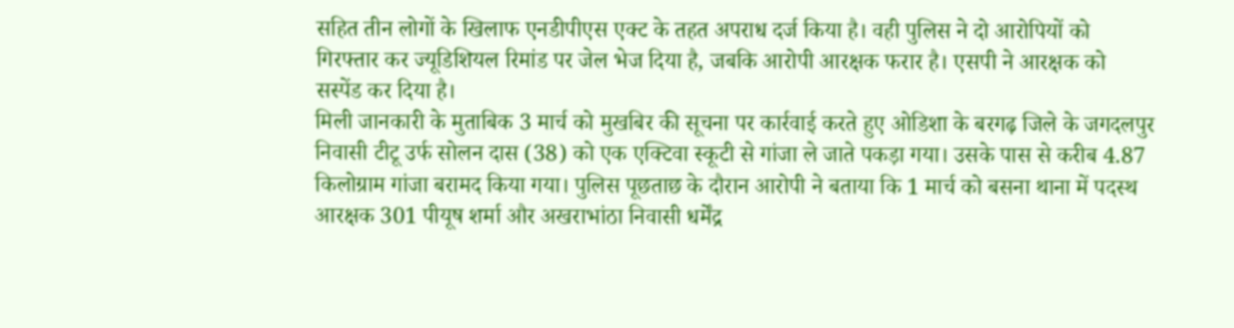सहित तीन लोगों के खिलाफ एनडीपीएस एक्ट के तहत अपराध दर्ज किया है। वही पुलिस ने दो आरोपियों को गिरफ्तार कर ज्यूडिशियल रिमांड पर जेल भेज दिया है, जबकि आरोपी आरक्षक फरार है। एसपी ने आरक्षक को सस्पेंड कर दिया है।
मिली जानकारी के मुताबिक 3 मार्च को मुखबिर की सूचना पर कार्रवाई करते हुए ओडिशा के बरगढ़ जिले के जगदलपुर निवासी टीटू उर्फ सोलन दास (38) को एक एक्टिवा स्कूटी से गांजा ले जाते पकड़ा गया। उसके पास से करीब 4.87 किलोग्राम गांजा बरामद किया गया। पुलिस पूछताछ के दौरान आरोपी ने बताया कि 1 मार्च को बसना थाना में पदस्थ आरक्षक 301 पीयूष शर्मा और अखराभांठा निवासी धर्मेंद्र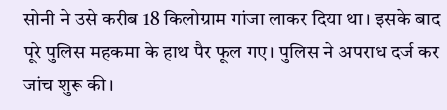सोनी ने उसे करीब 18 किलोग्राम गांजा लाकर दिया था। इसके बाद पूरे पुलिस महकमा के हाथ पैर फूल गए। पुलिस ने अपराध दर्ज कर जांच शुरू की।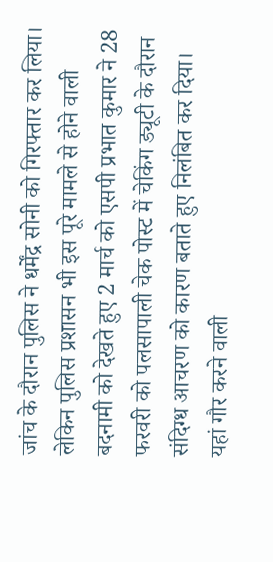जांच के दौरान पुलिस ने धर्मेंद्र सोनी को गिरफ्तार कर लिया। लेकिन पुलिस प्रशासन भी इस पूरे मामले से होने वाली बदनामी को देखते हुए 2 मार्च को एसपी प्रभात कुमार ने 28 फरवरी को पलसापाली चेक पोस्ट में चेकिंग ड्यूटी के दौरान संदिग्ध आचरण को कारण बताते हुए निलंबित कर दिया। यहां गौर करने वाली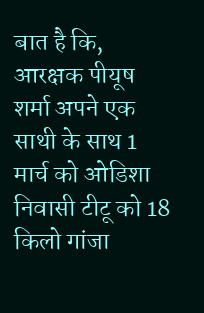बात है कि, आरक्षक पीयूष शर्मा अपने एक साथी के साथ 1 मार्च को ओडिशा निवासी टीटू को 18 किलो गांजा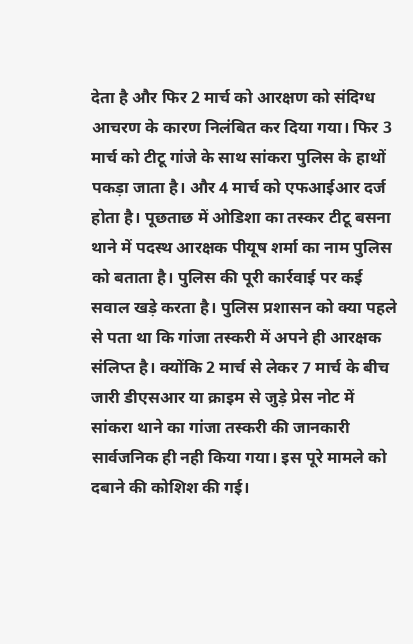देता है और फिर 2 मार्च को आरक्षण को संदिग्ध आचरण के कारण निलंबित कर दिया गया। फिर 3 मार्च को टीटू गांजे के साथ सांकरा पुलिस के हाथों पकड़ा जाता है। और 4 मार्च को एफआईआर दर्ज होता है। पूछताछ में ओडिशा का तस्कर टीटू बसना थाने में पदस्थ आरक्षक पीयूष शर्मा का नाम पुलिस को बताता है। पुलिस की पूरी कार्रवाई पर कई सवाल खड़े करता है। पुलिस प्रशासन को क्या पहले से पता था कि गांजा तस्करी में अपने ही आरक्षक संलिप्त है। क्योंकि 2 मार्च से लेकर 7 मार्च के बीच जारी डीएसआर या क्राइम से जुड़े प्रेस नोट में सांकरा थाने का गांजा तस्करी की जानकारी सार्वजनिक ही नही किया गया। इस पूरे मामले को दबाने की कोशिश की गई।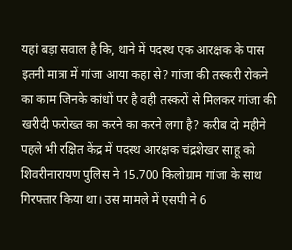यहां बड़ा सवाल है कि, थाने में पदस्थ एक आरक्षक के पास इतनी मात्रा में गांजा आया कहा से? गांजा की तस्करी रोकने का काम जिनके कांधों पर है वही तस्करों से मिलकर गांजा की खरीदी फरोख्त का करने का करने लगा है? करीब दो महीने पहले भी रक्षित केंद्र में पदस्थ आरक्षक चंद्रशेखर साहू को शिवरीनारायण पुलिस ने 15.700 किलोग्राम गांजा के साथ गिरफ्तार किया था। उस मामले में एसपी ने 6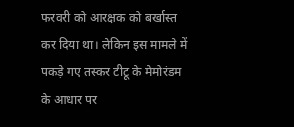फरवरी को आरक्षक को बर्खास्त कर दिया था। लेकिन इस मामले में पकड़े गए तस्कर टीटू के मेमोरंडम के आधार पर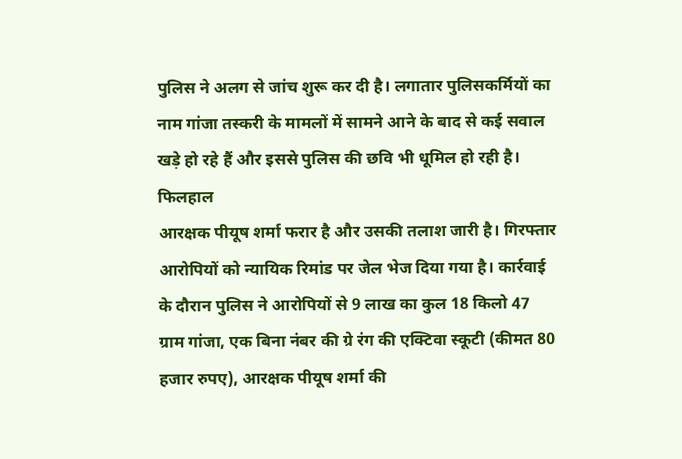पुलिस ने अलग से जांच शुरू कर दी है। लगातार पुलिसकर्मियों का नाम गांजा तस्करी के मामलों में सामने आने के बाद से कई सवाल खड़े हो रहे हैं और इससे पुलिस की छवि भी धूमिल हो रही है। फिलहाल
आरक्षक पीयूष शर्मा फरार है और उसकी तलाश जारी है। गिरफ्तार आरोपियों को न्यायिक रिमांड पर जेल भेज दिया गया है। कार्रवाई के दौरान पुलिस ने आरोपियों से 9 लाख का कुल 18 किलो 47 ग्राम गांजा, एक बिना नंबर की ग्रे रंग की एक्टिवा स्कूटी (कीमत 80 हजार रुपए), आरक्षक पीयूष शर्मा की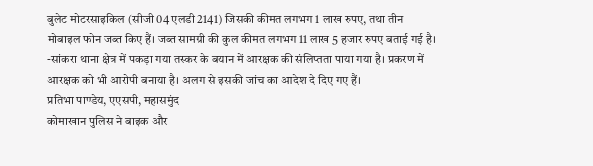बुलेट मोटरसाइकिल (सीजी 04 एलडी 2141) जिसकी कीमत लगभग 1 लाख रुपए, तथा तीन मोबाइल फोन जब्त किए हैं। जब्त सामग्री की कुल कीमत लगभग 11 लाख 5 हजार रुपए बताई गई है।
-सांकरा थाना क्षेत्र में पकड़ा गया तस्कर के बयान में आरक्षक की संलिप्तता पाया गया है। प्रकरण में आरक्षक को भी आरोपी बनाया है। अलग से इसकी जांच का आदेश दे दिए गए हैं।
प्रतिभा पाण्डेय, एएसपी, महासमुंद
कोमाखान पुलिस ने बाइक और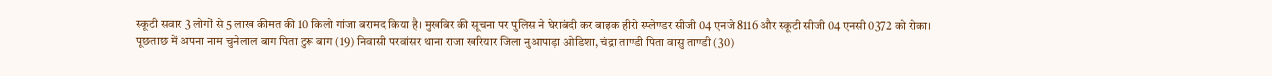स्कूटी सवार 3 लोगों से 5 लाख कीमत की 10 किलो गांजा बरामद किया है। मुखबिर की सूचना पर पुलिस ने घेराबंदी कर बाइक हीरो स्प्लेण्डर सीजी 04 एनजे 8116 और स्कूटी सीजी 04 एनसी 0372 को रोका। पूछताछ में अपना नाम चुनेलाल बाग पिता टुरू बाग (19) निवासी परवांसर थाना राजा खरियार जिला नुआपाड़ा ओडिशा, चंद्रा ताण्डी पिता वासु ताण्डी (30)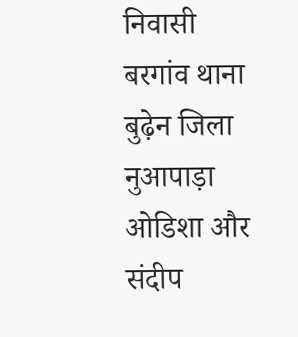निवासी बरगांव थाना बुढ़ेन जिला नुआपाड़ा ओडिशा और संदीप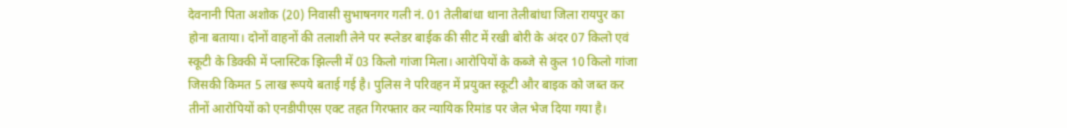देवनानी पिता अशोक (20) निवासी सुभाषनगर गली नं. 01 तेलीबांधा थाना तेलीबांधा जिला रायपुर का होना बताया। दोनों वाहनों की तलाशी लेने पर स्प्लेडर बाईक की सीट में रखी बोरी के अंदर 07 किलो एवं स्कूटी के डिक्की में प्लास्टिक झिल्ली में 03 किलो गांजा मिला। आरोपियों के कब्जे से कुल 10 किलो गांजा जिसकी किमत 5 लाख रूपये बताई गई है। पुलिस ने परिवहन में प्रयुक्त स्कूटी और बाइक को जब्त कर तीनों आरोपियों को एनडीपीएस एक्ट तहत गिरफ्तार कर न्यायिक रिमांड पर जेल भेज दिया गया है।